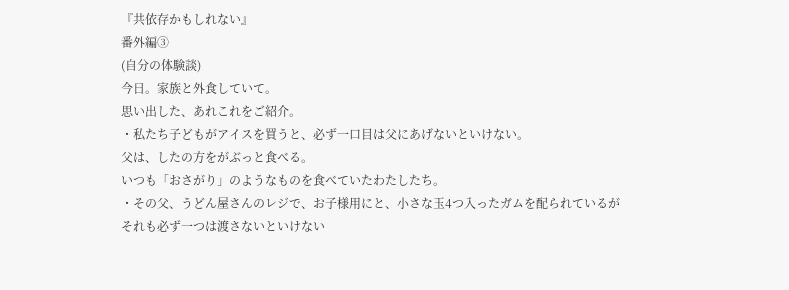『共依存かもしれない』
番外編③
(自分の体験談)
今日。家族と外食していて。
思い出した、あれこれをご紹介。
・私たち子どもがアイスを買うと、必ず一口目は父にあげないといけない。
父は、したの方をがぶっと食べる。
いつも「おさがり」のようなものを食べていたわたしたち。
・その父、うどん屋さんのレジで、お子様用にと、小さな玉4つ入ったガムを配られているが
それも必ず一つは渡さないといけない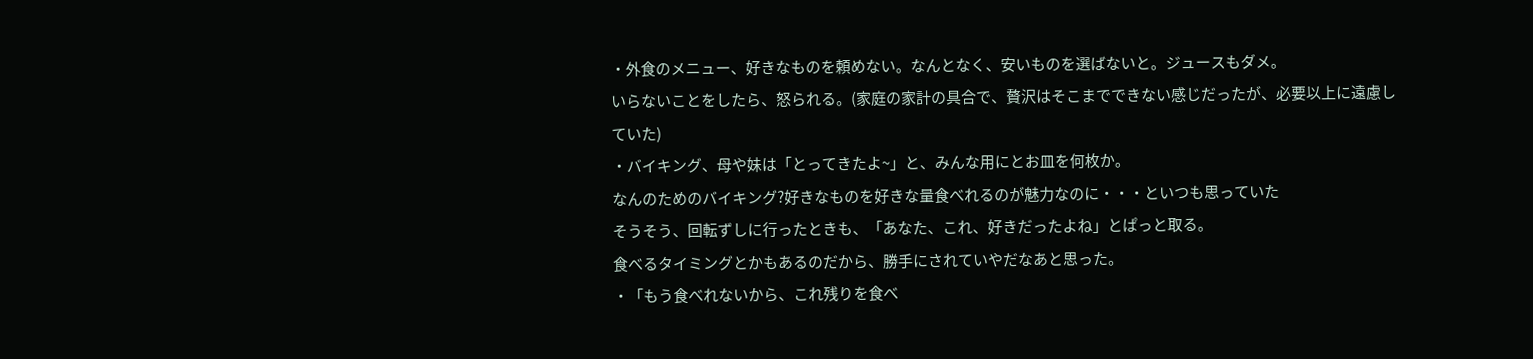・外食のメニュー、好きなものを頼めない。なんとなく、安いものを選ばないと。ジュースもダメ。
いらないことをしたら、怒られる。(家庭の家計の具合で、贅沢はそこまでできない感じだったが、必要以上に遠慮していた)
・バイキング、母や妹は「とってきたよ~」と、みんな用にとお皿を何枚か。
なんのためのバイキング?好きなものを好きな量食べれるのが魅力なのに・・・といつも思っていた
そうそう、回転ずしに行ったときも、「あなた、これ、好きだったよね」とぱっと取る。
食べるタイミングとかもあるのだから、勝手にされていやだなあと思った。
・「もう食べれないから、これ残りを食べ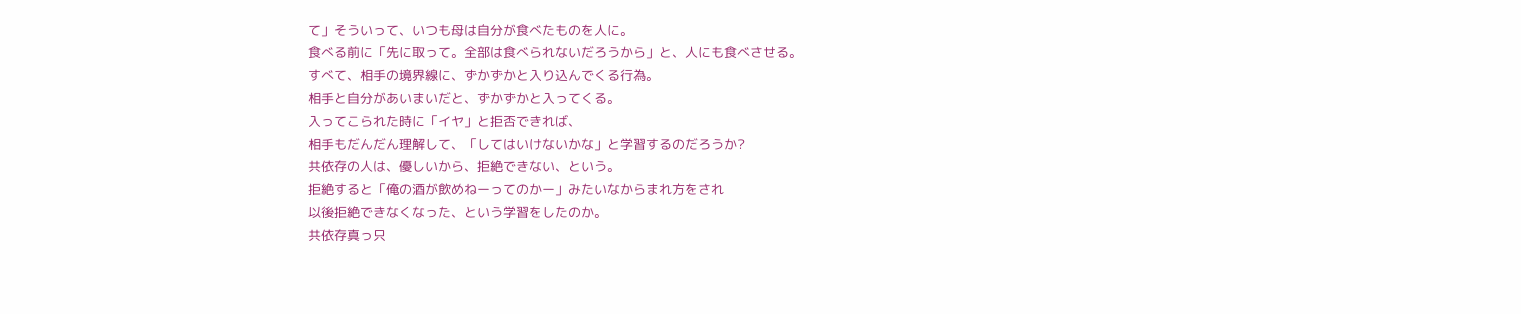て」そういって、いつも母は自分が食べたものを人に。
食べる前に「先に取って。全部は食べられないだろうから」と、人にも食べさせる。
すべて、相手の境界線に、ずかずかと入り込んでくる行為。
相手と自分があいまいだと、ずかずかと入ってくる。
入ってこられた時に「イヤ」と拒否できれば、
相手もだんだん理解して、「してはいけないかな」と学習するのだろうか?
共依存の人は、優しいから、拒絶できない、という。
拒絶すると「俺の酒が飲めねーってのかー」みたいなからまれ方をされ
以後拒絶できなくなった、という学習をしたのか。
共依存真っ只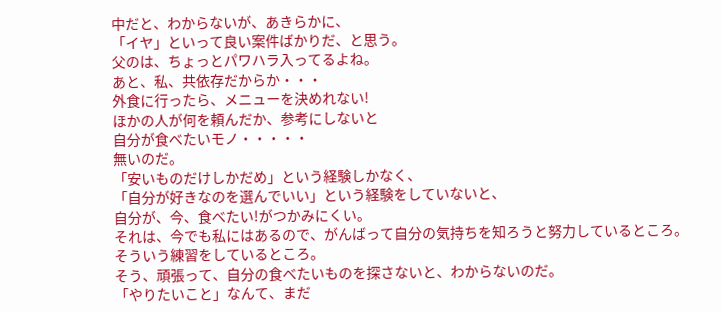中だと、わからないが、あきらかに、
「イヤ」といって良い案件ばかりだ、と思う。
父のは、ちょっとパワハラ入ってるよね。
あと、私、共依存だからか・・・
外食に行ったら、メニューを決めれない!
ほかの人が何を頼んだか、参考にしないと
自分が食べたいモノ・・・・・
無いのだ。
「安いものだけしかだめ」という経験しかなく、
「自分が好きなのを選んでいい」という経験をしていないと、
自分が、今、食べたい!がつかみにくい。
それは、今でも私にはあるので、がんばって自分の気持ちを知ろうと努力しているところ。
そういう練習をしているところ。
そう、頑張って、自分の食べたいものを探さないと、わからないのだ。
「やりたいこと」なんて、まだ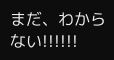まだ、わからない!!!!!!